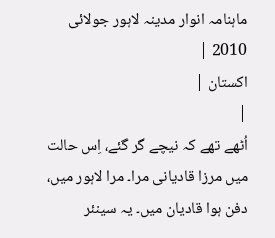ماہنامہ انوار مدینہ لاہور جولائی 2010 |
اكستان |
|
اُٹھے تھے کہ نیچے گر گئے، اِس حالت میں مرزا قادیانی مرا۔ مرا لاہور میں، دفن ہوا قادیان میں۔ یہ سینئر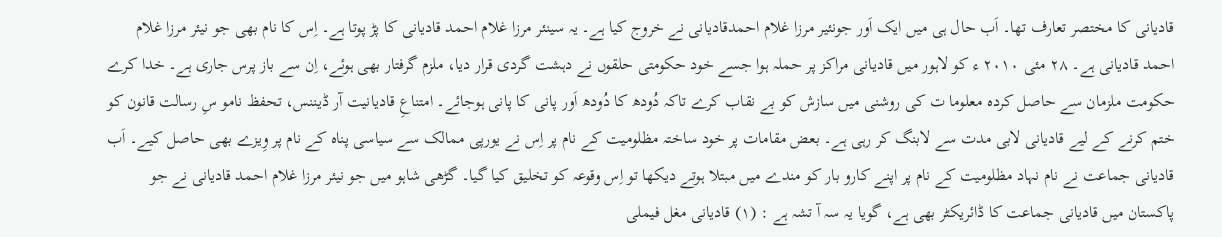قادیانی کا مختصر تعارف تھا۔ اَب حال ہی میں ایک اَور جونئیر مرزا غلام احمدقادیانی نے خروج کیا ہے۔ یہ سینئر مرزا غلام احمد قادیانی کا پڑ پوتا ہے۔ اِس کا نام بھی جو نیئر مرزا غلام احمد قادیانی ہے۔ ٢٨ مئی ٢٠١٠ ء کو لاہور میں قادیانی مراکز پر حملہ ہوا جسے خود حکومتی حلقوں نے دہشت گردی قرار دیا، ملزم گرفتار بھی ہوئے، اِن سے باز پرس جاری ہے۔ خدا کرے حکومت ملزمان سے حاصل کردہ معلوما ت کی روشنی میں سازش کو بے نقاب کرے تاکہ دُودھ کا دُودھ اَور پانی کا پانی ہوجائے۔ امتناعِ قادیانیت آر ڈیننس، تحفظ نامو سِ رسالت قانون کو ختم کرنے کے لیے قادیانی لابی مدت سے لابنگ کر رہی ہے۔ بعض مقامات پر خود ساختہ مظلومیت کے نام پر اِس نے یورپی ممالک سے سیاسی پناہ کے نام پر وِیزے بھی حاصل کیے۔ اَب قادیانی جماعت نے نام نہاد مظلومیت کے نام پر اپنے کارو بار کو مندے میں مبتلا ہوتے دیکھا تو اِس وقوعہ کو تخلیق کیا گیا۔ گڑھی شاہو میں جو نیئر مرزا غلام احمد قادیانی نے جو پاکستان میں قادیانی جماعت کا ڈائریکٹر بھی ہے، گویا یہ سہ آ تشہ ہے : (١) قادیانی مغل فیملی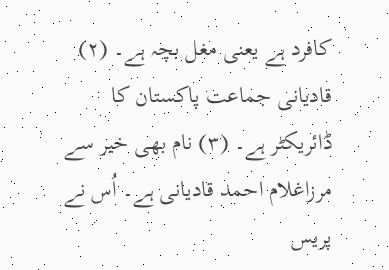کافرد ہے یعنی مغل بچہ ہے۔ (٢) قادیانی جماعت پاکستان کا ڈائریکٹر ہے۔ (٣) نام بھی خیر سے مرزاغلام احمد قادیانی ہے۔ اُس نے پریس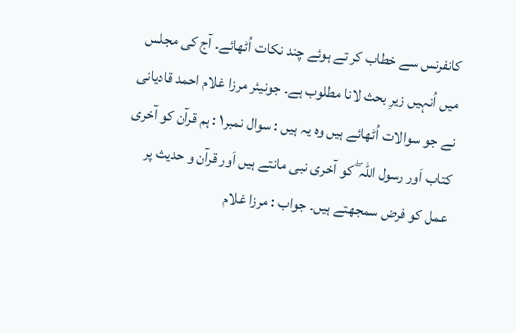کانفرنس سے خطاب کر تے ہوئے چند نکات اُٹھائے۔ آج کی مجلس میں اُنہیں زیرِ بحث لانا مطلوب ہے۔ جونیئر مرزا غلام احمد قادیانی نے جو سوالات اُٹھائے ہیں وہ یہ ہیں : سوال نمبر١ : ہم قرآن کو آخری کتاب اَور رسول اللہ ۖ کو آخری نبی مانتے ہیں اَور قرآن و حدیث پر عمل کو فرض سمجھتے ہیں۔ جواب : مرزا غلام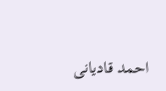احمد قادیانی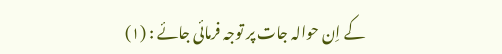کے اِن حوالہ جات پر توجہ فرمائی جائے : (١)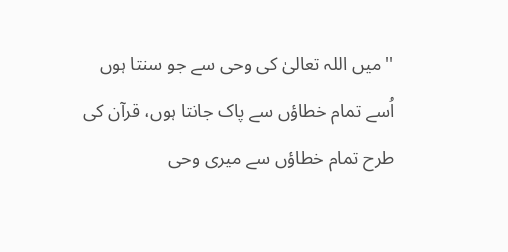''میں اللہ تعالیٰ کی وحی سے جو سنتا ہوں اُسے تمام خطاؤں سے پاک جانتا ہوں، قرآن کی طرح تمام خطاؤں سے میری وحی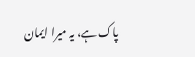پاک ہے، یہ میرا ایمان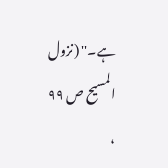ہے۔'' (نزول المسیح ص ٩٩ ،